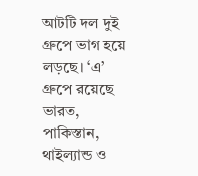আটটি দল দুই গ্রুপে ভাগ হয়ে লড়ছে। ‘এ’ গ্রুপে রয়েছে ভারত, পাকিস্তান, থাইল্যান্ড ও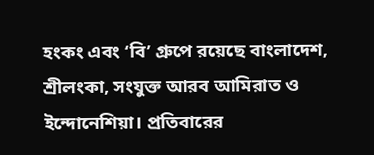হংকং এবং ‘বি’ গ্রুপে রয়েছে বাংলাদেশ, শ্রীলংকা, সংযুক্ত আরব আমিরাত ও ইন্দোনেশিয়া। প্রতিবারের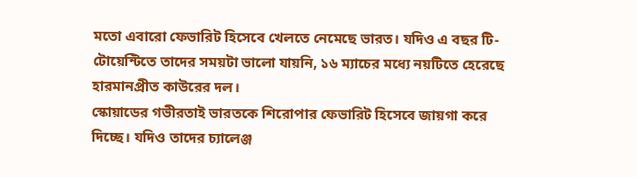মতো এবারো ফেভারিট হিসেবে খেলতে নেমেছে ভারত। যদিও এ বছর টি-টোয়েন্টিতে তাদের সময়টা ভালো যায়নি, ১৬ ম্যাচের মধ্যে নয়টিতে হেরেছে হারমানপ্রীত কাউরের দল।
স্কোয়াডের গভীরতাই ভারতকে শিরোপার ফেভারিট হিসেবে জায়গা করে দিচ্ছে। যদিও তাদের চ্যালেঞ্জ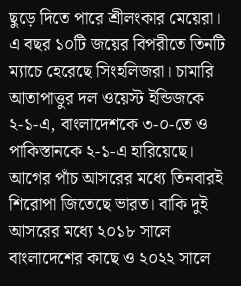ছুড়ে দিতে পারে শ্রীলংকার মেয়েরা। এ বছর ১০টি জয়ের বিপরীতে তিনটি ম্যাচে হেরেছে সিংহলিজরা। চামারি আতাপাত্তুর দল ওয়েস্ট ইন্ডিজকে ২-১-এ, বাংলাদেশকে ৩-০-তে ও পাকিস্তানকে ২-১-এ হারিয়েছে।
আগের পাঁচ আসরের মধ্যে তিনবারই শিরোপা জিতেছে ভারত। বাকি দুই আসরের মধ্যে ২০১৮ সালে বাংলাদেশের কাছে ও ২০২২ সালে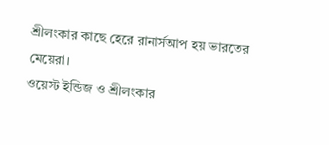শ্রীলংকার কাছে হেরে রানার্সআপ হয় ভারতের মেয়েরা।
ওয়েস্ট ইন্ডিজ ও শ্রীলংকার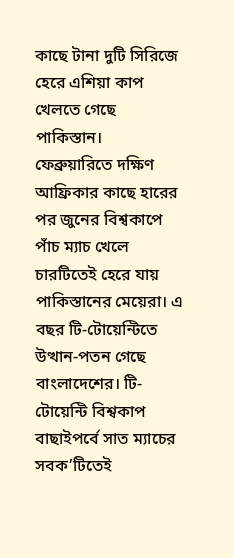কাছে টানা দুটি সিরিজে হেরে এশিয়া কাপ খেলতে গেছে পাকিস্তান। ফেব্রুয়ারিতে দক্ষিণ আফ্রিকার কাছে হারের পর জুনের বিশ্বকাপে পাঁচ ম্যাচ খেলে চারটিতেই হেরে যায় পাকিস্তানের মেয়েরা। এ বছর টি-টোয়েন্টিতে উত্থান-পতন গেছে বাংলাদেশের। টি-টোয়েন্টি বিশ্বকাপ বাছাইপর্বে সাত ম্যাচের সবক’টিতেই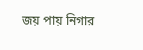জয় পায় নিগার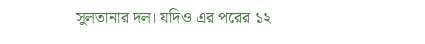সুলতানার দল। যদিও এর পরের ১২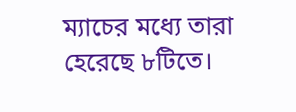ম্যাচের মধ্যে তারা হেরেছে ৮টিতে।